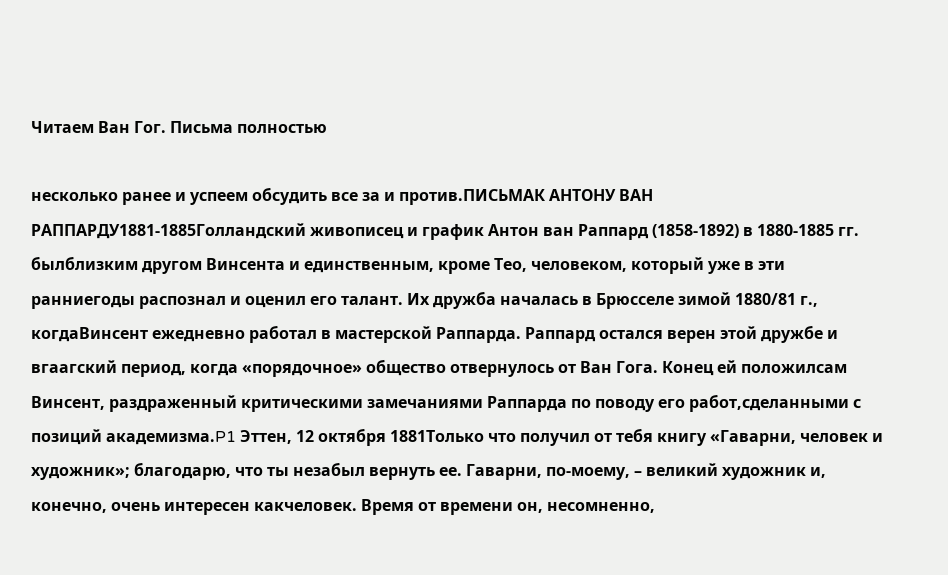Читаем Ван Гог. Письма полностью

несколько ранее и успеем обсудить все за и против.ПИСЬМАК АНТОНУ ВАН РАППАРДУ1881-1885Голландский живописец и график Антон ван Раппард (1858-1892) в 1880-1885 гг. былблизким другом Винсента и единственным, кроме Тео, человеком, который уже в эти ранниегоды распознал и оценил его талант. Их дружба началась в Брюсселе зимой 1880/81 г., когдаВинсент ежедневно работал в мастерской Раппарда. Раппард остался верен этой дружбе и вгаагский период, когда «порядочное» общество отвернулось от Ван Гога. Конец ей положилсам Винсент, раздраженный критическими замечаниями Раппарда по поводу его работ,сделанными с позиций академизма.P1 Эттен, 12 октября 1881Только что получил от тебя книгу «Гаварни, человек и художник»; благодарю, что ты незабыл вернуть ее. Гаварни, по-моему, – великий художник и, конечно, очень интересен какчеловек. Время от времени он, несомненно,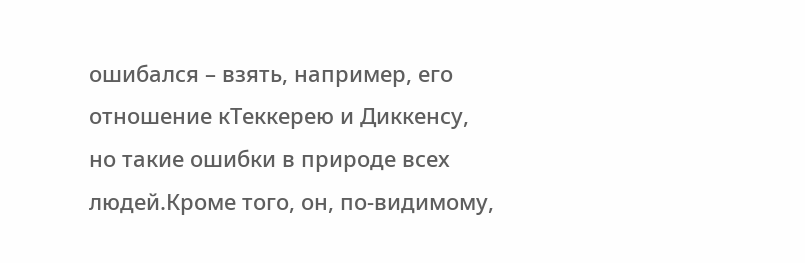ошибался – взять, например, его отношение кТеккерею и Диккенсу, но такие ошибки в природе всех людей.Кроме того, он, по-видимому,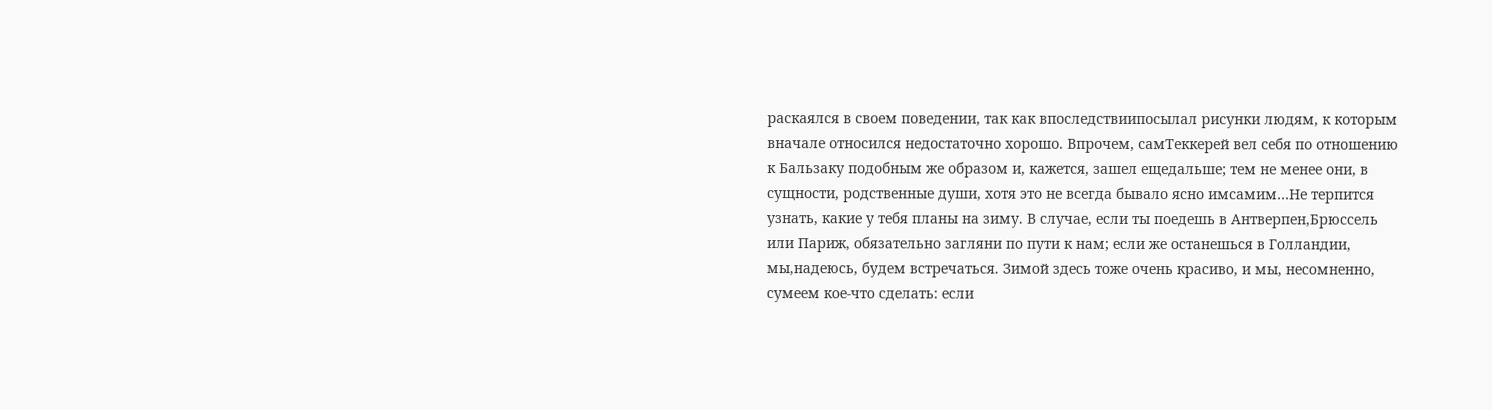раскаялся в своем поведении, так как впоследствиипосылал рисунки людям, к которым вначале относился недостаточно хорошо. Впрочем, самТеккерей вел себя по отношению к Бальзаку подобным же образом и, кажется, зашел ещедальше; тем не менее они, в сущности, родственные души, хотя это не всегда бывало ясно имсамим…Не терпится узнать, какие у тебя планы на зиму. В случае, если ты поедешь в Антверпен,Брюссель или Париж, обязательно загляни по пути к нам; если же останешься в Голландии, мы,надеюсь, будем встречаться. Зимой здесь тоже очень красиво, и мы, несомненно, сумеем кое-что сделать: если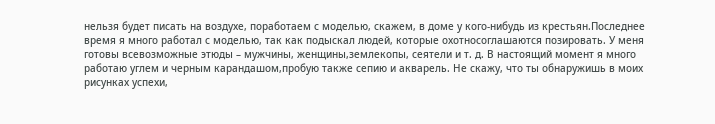нельзя будет писать на воздухе, поработаем с моделью, скажем, в доме у кого-нибудь из крестьян.Последнее время я много работал с моделью, так как подыскал людей, которые охотносоглашаются позировать. У меня готовы всевозможные этюды – мужчины, женщины,землекопы, сеятели и т. д. В настоящий момент я много работаю углем и черным карандашом,пробую также сепию и акварель. Не скажу, что ты обнаружишь в моих рисунках успехи,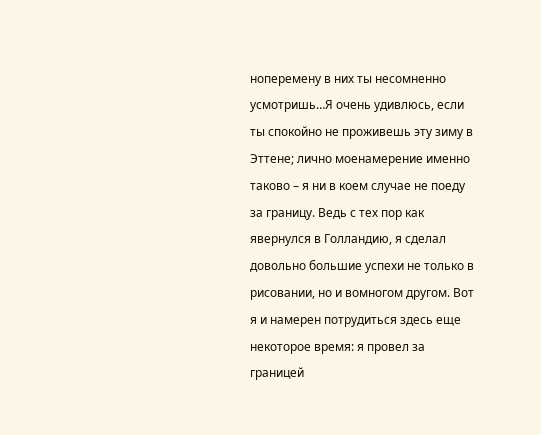ноперемену в них ты несомненно усмотришь…Я очень удивлюсь, если ты спокойно не проживешь эту зиму в Эттене; лично моенамерение именно таково – я ни в коем случае не поеду за границу. Ведь с тех пор как явернулся в Голландию, я сделал довольно большие успехи не только в рисовании, но и вомногом другом. Вот я и намерен потрудиться здесь еще некоторое время: я провел за границей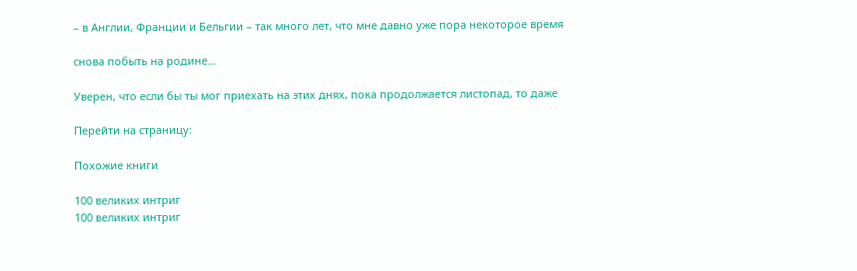– в Англии, Франции и Бельгии – так много лет, что мне давно уже пора некоторое время

снова побыть на родине…

Уверен, что если бы ты мог приехать на этих днях, пока продолжается листопад, то даже

Перейти на страницу:

Похожие книги

100 великих интриг
100 великих интриг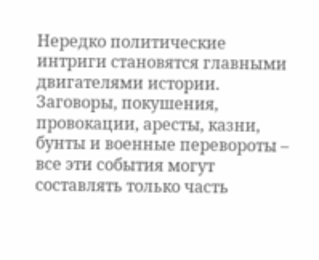Нередко политические интриги становятся главными двигателями истории. Заговоры, покушения, провокации, аресты, казни, бунты и военные перевороты – все эти события могут составлять только часть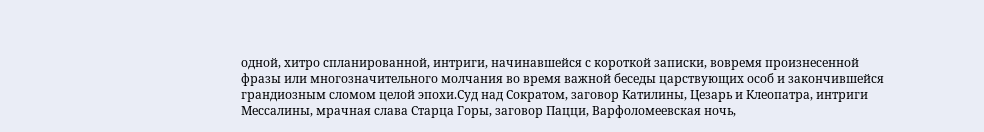одной, хитро спланированной, интриги, начинавшейся с короткой записки, вовремя произнесенной фразы или многозначительного молчания во время важной беседы царствующих особ и закончившейся грандиозным сломом целой эпохи.Суд над Сократом, заговор Катилины, Цезарь и Клеопатра, интриги Мессалины, мрачная слава Старца Горы, заговор Пацци, Варфоломеевская ночь,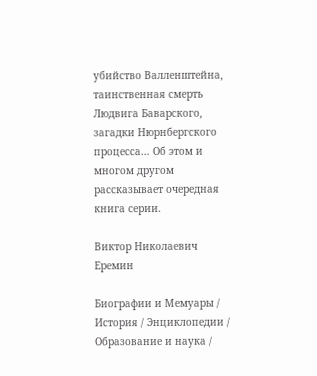убийство Валленштейна, таинственная смерть Людвига Баварского, загадки Нюрнбергского процесса… Об этом и многом другом рассказывает очередная книга серии.

Виктор Николаевич Еремин

Биографии и Мемуары / История / Энциклопедии / Образование и наука /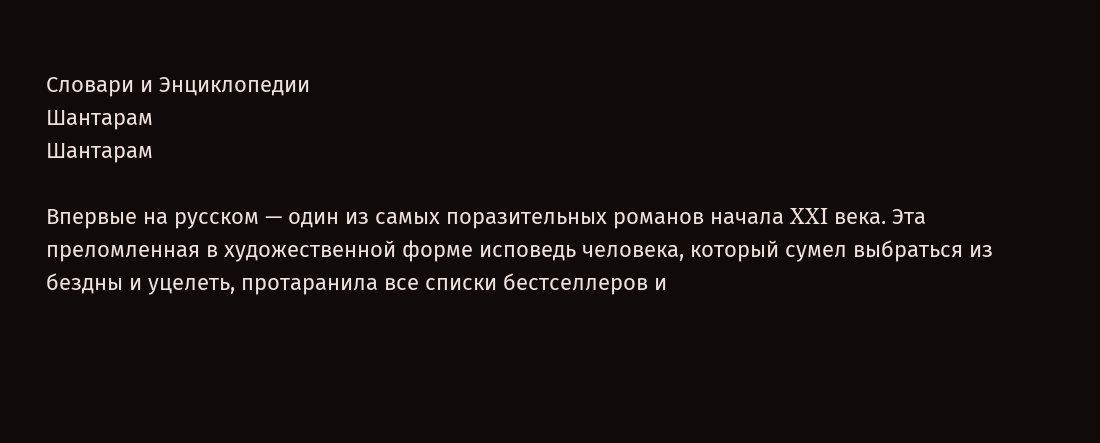Словари и Энциклопедии
Шантарам
Шантарам

Впервые на русском — один из самых поразительных романов начала XXI века. Эта преломленная в художественной форме исповедь человека, который сумел выбраться из бездны и уцелеть, протаранила все списки бестселлеров и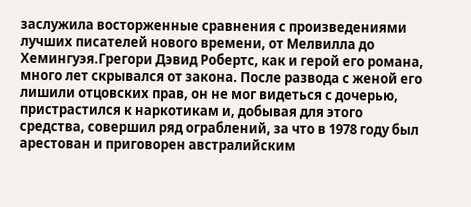заслужила восторженные сравнения с произведениями лучших писателей нового времени, от Мелвилла до Хемингуэя.Грегори Дэвид Робертс, как и герой его романа, много лет скрывался от закона. После развода с женой его лишили отцовских прав, он не мог видеться с дочерью, пристрастился к наркотикам и, добывая для этого средства, совершил ряд ограблений, за что в 1978 году был арестован и приговорен австралийским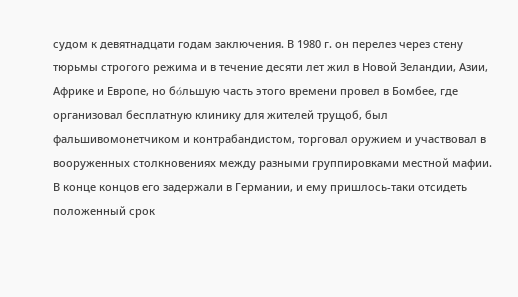судом к девятнадцати годам заключения. В 1980 г. он перелез через стену тюрьмы строгого режима и в течение десяти лет жил в Новой Зеландии, Азии, Африке и Европе, но бόльшую часть этого времени провел в Бомбее, где организовал бесплатную клинику для жителей трущоб, был фальшивомонетчиком и контрабандистом, торговал оружием и участвовал в вооруженных столкновениях между разными группировками местной мафии. В конце концов его задержали в Германии, и ему пришлось-таки отсидеть положенный срок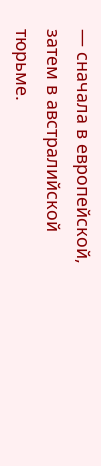— сначала в европейской, затем в австралийской тюрьме.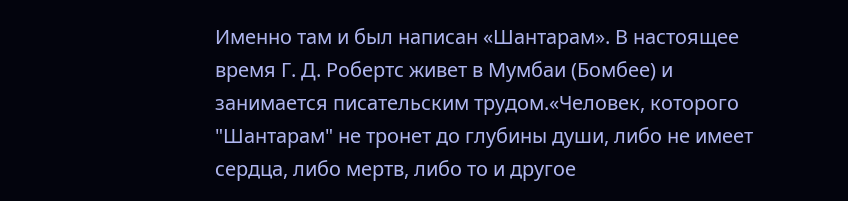Именно там и был написан «Шантарам». В настоящее время Г. Д. Робертс живет в Мумбаи (Бомбее) и занимается писательским трудом.«Человек, которого "Шантарам" не тронет до глубины души, либо не имеет сердца, либо мертв, либо то и другое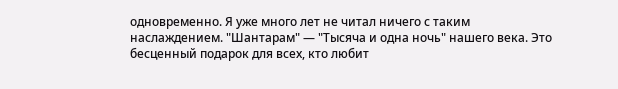одновременно. Я уже много лет не читал ничего с таким наслаждением. "Шантарам" — "Тысяча и одна ночь" нашего века. Это бесценный подарок для всех, кто любит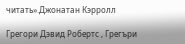читать».Джонатан Кэрролл

Грегори Дэвид Робертс , Грегъри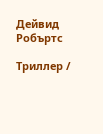Дейвид Робъртс

Триллер /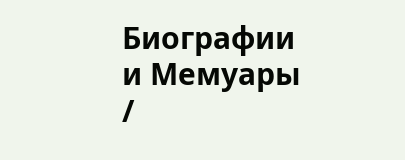Биографии и Мемуары /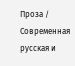Проза / Современная русская и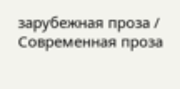зарубежная проза / Современная проза